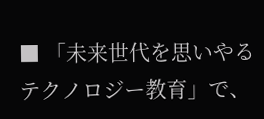■ 「未来世代を思いやるテクノロジー教育」で、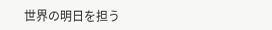世界の明日を担う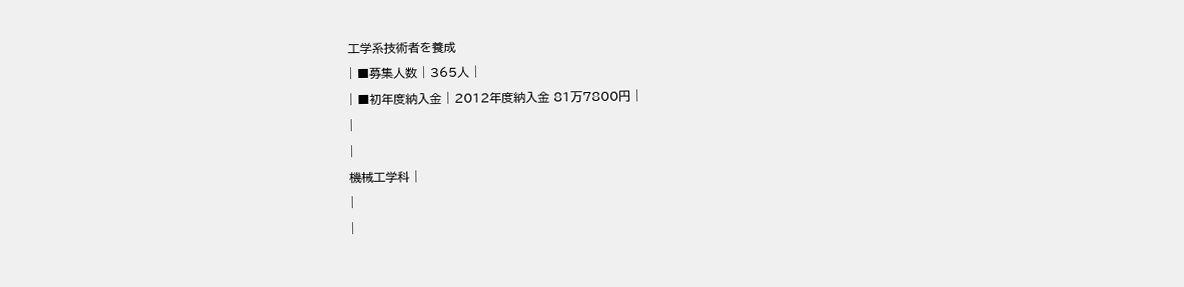工学系技術者を養成
| ■募集人数 | 365人 |
| ■初年度納入金 | 2012年度納入金 81万7800円 |
|
|
機械工学科 |
|
|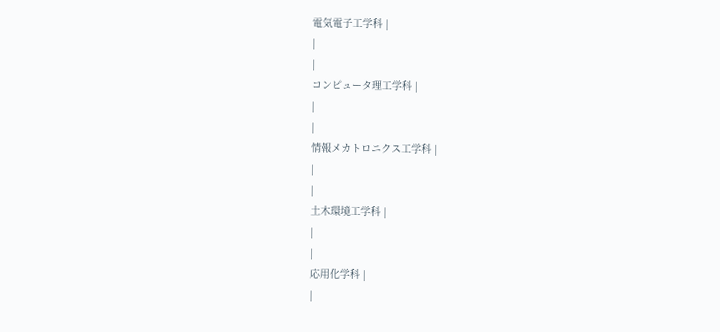電気電子工学科 |
|
|
コンピュータ理工学科 |
|
|
情報メカトロニクス工学科 |
|
|
土木環境工学科 |
|
|
応用化学科 |
|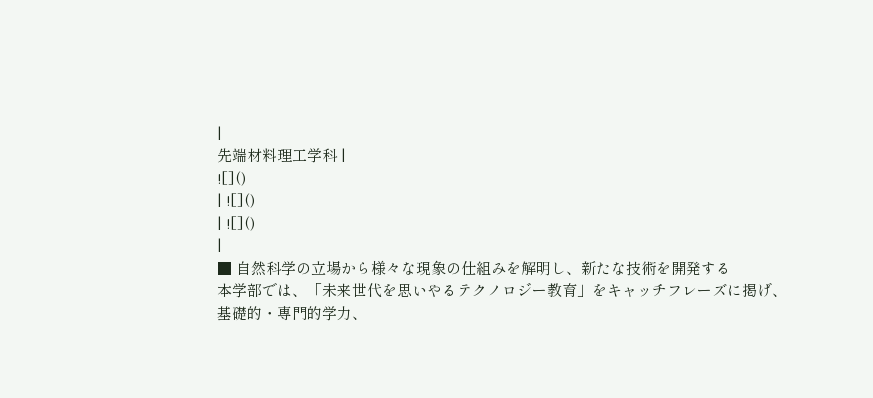|
先端材料理工学科 |
![]()
| ![]()
| ![]()
|
■ 自然科学の立場から様々な現象の仕組みを解明し、新たな技術を開発する
本学部では、「未来世代を思いやるテクノロジー教育」をキャッチフレーズに掲げ、基礎的・専門的学力、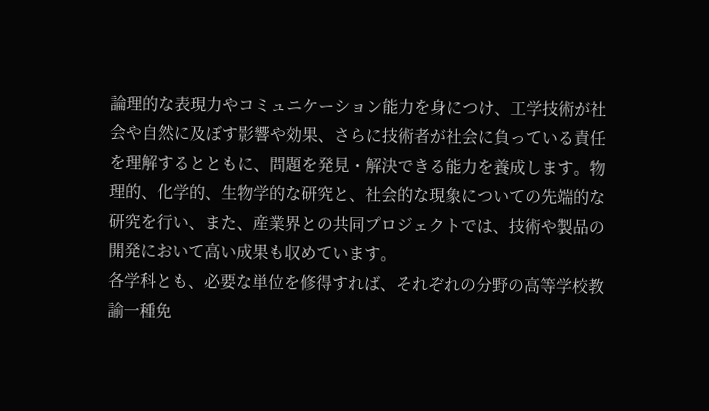論理的な表現力やコミュニケーション能力を身につけ、工学技術が社会や自然に及ぼす影響や効果、さらに技術者が社会に負っている責任を理解するとともに、問題を発見・解決できる能力を養成します。物理的、化学的、生物学的な研究と、社会的な現象についての先端的な研究を行い、また、産業界との共同プロジェクトでは、技術や製品の開発において高い成果も収めています。
各学科とも、必要な単位を修得すれば、それぞれの分野の高等学校教諭一種免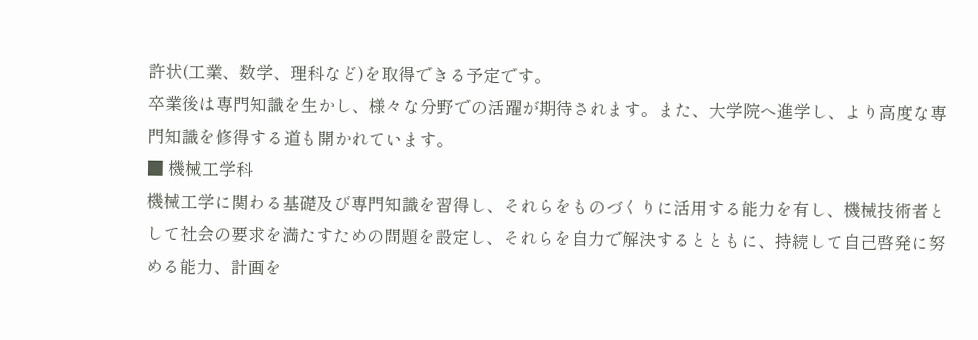許状(工業、数学、理科など)を取得できる予定です。
卒業後は専門知識を生かし、様々な分野での活躍が期待されます。また、大学院へ進学し、より高度な専門知識を修得する道も開かれています。
■ 機械工学科
機械工学に関わる基礎及び専門知識を習得し、それらをものづくりに活用する能力を有し、機械技術者として社会の要求を満たすための問題を設定し、それらを自力で解決するとともに、持続して自己啓発に努める能力、計画を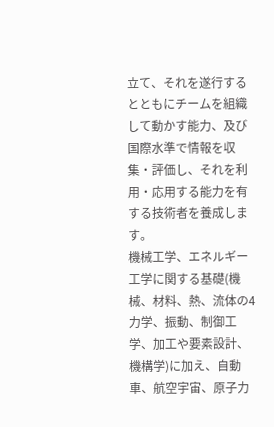立て、それを遂行するとともにチームを組織して動かす能力、及び国際水準で情報を収集・評価し、それを利用・応用する能力を有する技術者を養成します。
機械工学、エネルギー工学に関する基礎(機械、材料、熱、流体の4力学、振動、制御工学、加工や要素設計、機構学)に加え、自動車、航空宇宙、原子力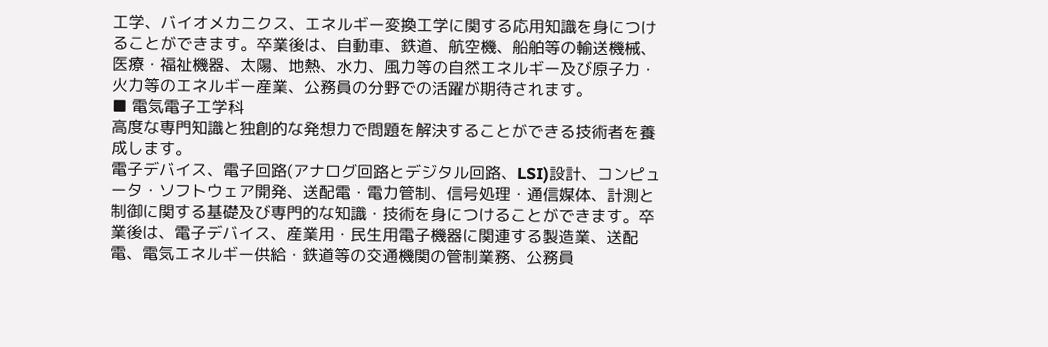工学、バイオメカニクス、エネルギー変換工学に関する応用知識を身につけることができます。卒業後は、自動車、鉄道、航空機、船舶等の輸送機械、医療・福祉機器、太陽、地熱、水力、風力等の自然エネルギー及び原子力・火力等のエネルギー産業、公務員の分野での活躍が期待されます。
■ 電気電子工学科
高度な専門知識と独創的な発想力で問題を解決することができる技術者を養成します。
電子デバイス、電子回路(アナログ回路とデジタル回路、LSI)設計、コンピュータ・ソフトウェア開発、送配電・電力管制、信号処理・通信媒体、計測と制御に関する基礎及び専門的な知識・技術を身につけることができます。卒業後は、電子デバイス、産業用・民生用電子機器に関連する製造業、送配電、電気エネルギー供給・鉄道等の交通機関の管制業務、公務員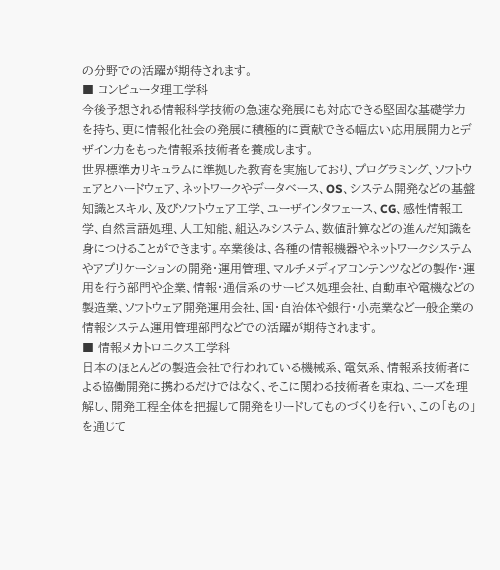の分野での活躍が期待されます。
■ コンピュータ理工学科
今後予想される情報科学技術の急速な発展にも対応できる堅固な基礎学力を持ち、更に情報化社会の発展に積極的に貢献できる幅広い応用展開力とデザイン力をもった情報系技術者を養成します。
世界標準カリキュラムに準拠した教育を実施しており、プログラミング、ソフトウェアとハードウェア、ネットワークやデータベース、OS、システム開発などの基盤知識とスキル、及びソフトウェア工学、ユーザインタフェース、CG、感性情報工学、自然言語処理、人工知能、組込みシステム、数値計算などの進んだ知識を身につけることができます。卒業後は、各種の情報機器やネットワークシステムやアプリケーションの開発・運用管理、マルチメディアコンテンツなどの製作・運用を行う部門や企業、情報・通信系のサービス処理会社、自動車や電機などの製造業、ソフトウェア開発運用会社、国・自治体や銀行・小売業など一般企業の情報システム運用管理部門などでの活躍が期待されます。
■ 情報メカトロニクス工学科
日本のほとんどの製造会社で行われている機械系、電気系、情報系技術者による協働開発に携わるだけではなく、そこに関わる技術者を束ね、ニーズを理解し、開発工程全体を把握して開発をリードしてものづくりを行い、この「もの」を通じて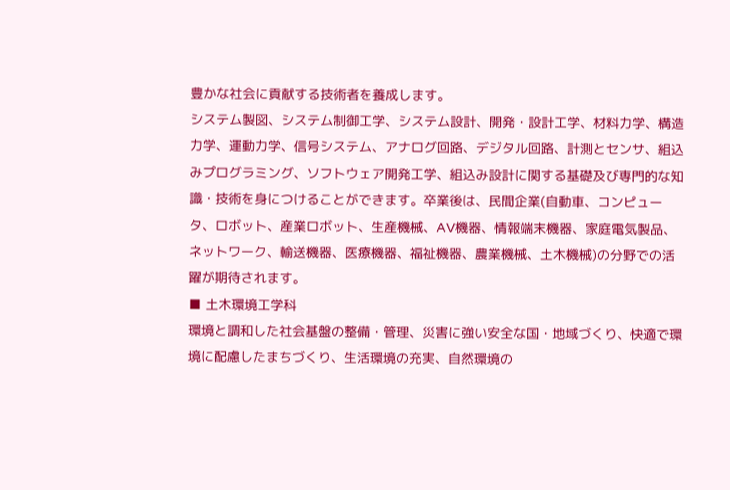豊かな社会に貢献する技術者を養成します。
システム製図、システム制御工学、システム設計、開発・設計工学、材料力学、構造力学、運動力学、信号システム、アナログ回路、デジタル回路、計測とセンサ、組込みプログラミング、ソフトウェア開発工学、組込み設計に関する基礎及び専門的な知識・技術を身につけることができます。卒業後は、民間企業(自動車、コンピュータ、ロボット、産業ロボット、生産機械、AV機器、情報端末機器、家庭電気製品、ネットワーク、輸送機器、医療機器、福祉機器、農業機械、土木機械)の分野での活躍が期待されます。
■ 土木環境工学科
環境と調和した社会基盤の整備・管理、災害に強い安全な国・地域づくり、快適で環境に配慮したまちづくり、生活環境の充実、自然環境の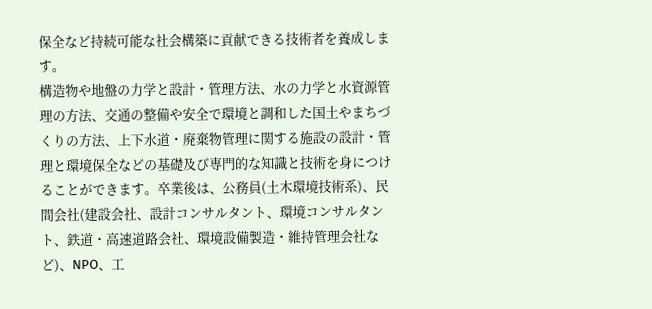保全など持続可能な社会構築に貢献できる技術者を養成します。
構造物や地盤の力学と設計・管理方法、水の力学と水資源管理の方法、交通の整備や安全で環境と調和した国土やまちづくりの方法、上下水道・廃棄物管理に関する施設の設計・管理と環境保全などの基礎及び専門的な知識と技術を身につけることができます。卒業後は、公務員(土木環境技術系)、民間会社(建設会社、設計コンサルタント、環境コンサルタント、鉄道・高速道路会社、環境設備製造・維持管理会社など)、NPO、工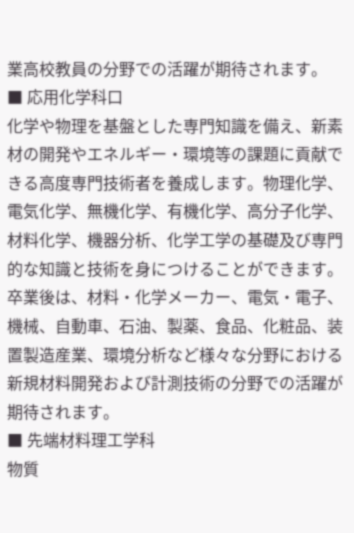業高校教員の分野での活躍が期待されます。
■ 応用化学科口
化学や物理を基盤とした専門知識を備え、新素材の開発やエネルギー・環境等の課題に貢献できる高度専門技術者を養成します。物理化学、電気化学、無機化学、有機化学、高分子化学、材料化学、機器分析、化学工学の基礎及び専門的な知識と技術を身につけることができます。卒業後は、材料・化学メーカー、電気・電子、機械、自動車、石油、製薬、食品、化粧品、装置製造産業、環境分析など様々な分野における新規材料開発および計測技術の分野での活躍が期待されます。
■ 先端材料理工学科
物質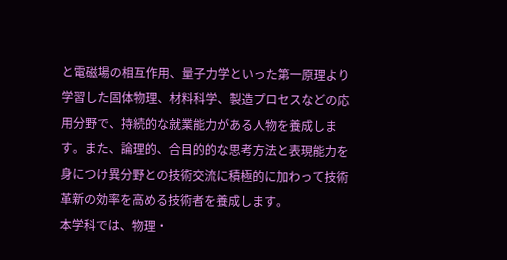と電磁場の相互作用、量子力学といった第一原理より学習した固体物理、材料科学、製造プロセスなどの応用分野で、持続的な就業能力がある人物を養成します。また、論理的、合目的的な思考方法と表現能力を身につけ異分野との技術交流に積極的に加わって技術革新の効率を高める技術者を養成します。
本学科では、物理・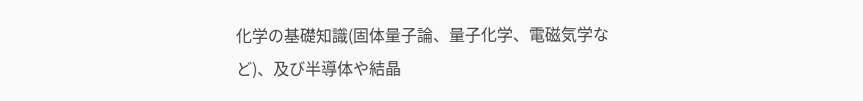化学の基礎知識(固体量子論、量子化学、電磁気学など)、及び半導体や結晶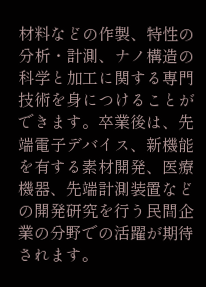材料などの作製、特性の分析・計測、ナノ構造の科学と加工に関する専門技術を身につけることができます。卒業後は、先端電子デバイス、新機能を有する素材開発、医療機器、先端計測装置などの開発研究を行う民間企業の分野での活躍が期待されます。